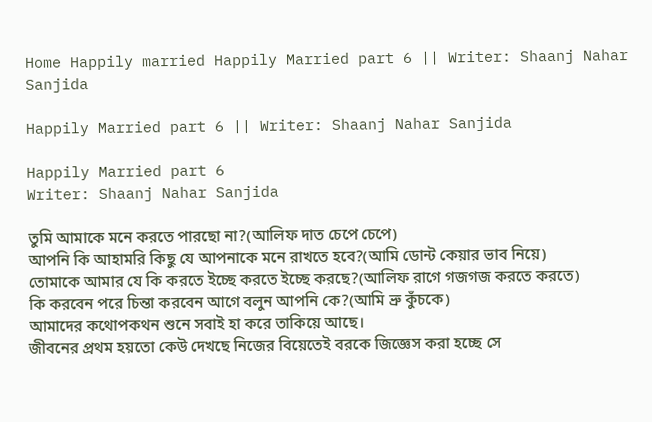Home Happily married Happily Married part 6 || Writer: Shaanj Nahar Sanjida

Happily Married part 6 || Writer: Shaanj Nahar Sanjida

Happily Married part 6
Writer: Shaanj Nahar Sanjida

তুমি আমাকে মনে করতে পারছো না?(আলিফ দাত চেপে চেপে)
আপনি কি আহামরি কিছু যে আপনাকে মনে রাখতে হবে?(আমি ডোন্ট কেয়ার ভাব নিয়ে)
তোমাকে আমার যে কি করতে ইচ্ছে করতে ইচ্ছে করছে?(আলিফ রাগে গজগজ করতে করতে)
কি করবেন পরে চিন্তা করবেন আগে বলুন আপনি কে?(আমি ভ্রু কুঁচকে)
আমাদের কথোপকথন শুনে সবাই হা করে তাকিয়ে আছে।
জীবনের প্রথম হয়তো কেউ দেখছে নিজের বিয়েতেই বরকে জিজ্ঞেস করা হচ্ছে সে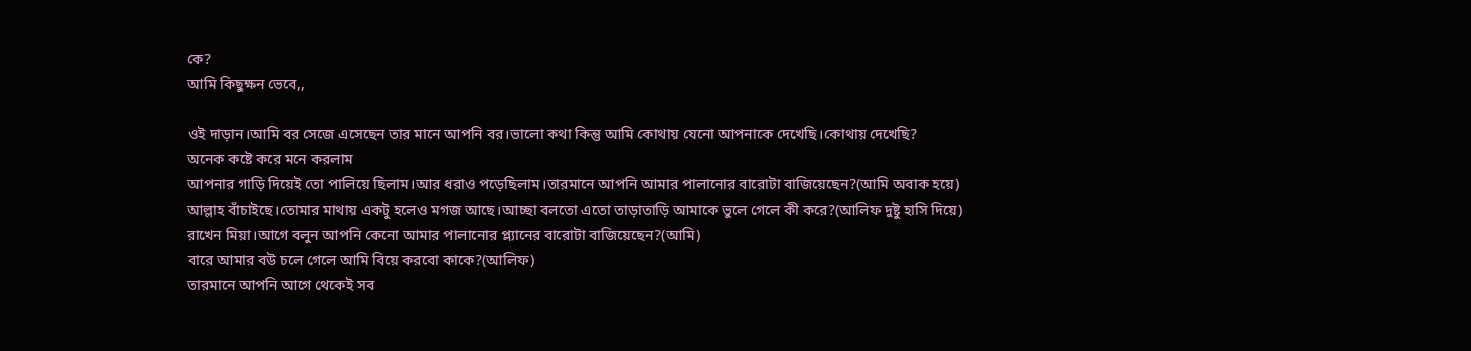কে?
আমি কিছুক্ষন ভেবে,,

ওই দাড়ান।আমি বর সেজে এসেছেন তার মানে আপনি বর।ভালো কথা কিন্তু আমি কোথায় যেনো আপনাকে দেখেছি।কোথায় দেখেছি?
অনেক কষ্টে করে মনে করলাম
আপনার গাড়ি দিয়েই তো পালিয়ে ছিলাম।আর ধরাও পড়েছিলাম।তারমানে আপনি আমার পালানোর বারোটা বাজিয়েছেন?(আমি অবাক হয়ে)
আল্লাহ বাঁচাইছে।তোমার মাথায় একটু হলেও মগজ আছে।আচ্ছা বলতো এতো তাড়াতাড়ি আমাকে ভুলে গেলে কী করে?(আলিফ দুষ্টু হাসি দিয়ে)
রাখেন মিয়া।আগে বলুন আপনি কেনো আমার পালানোর প্ল্যানের বারোটা বাজিয়েছেন?(আমি)
বারে আমার বউ চলে গেলে আমি বিয়ে করবো কাকে?(আলিফ)
তারমানে আপনি আগে থেকেই সব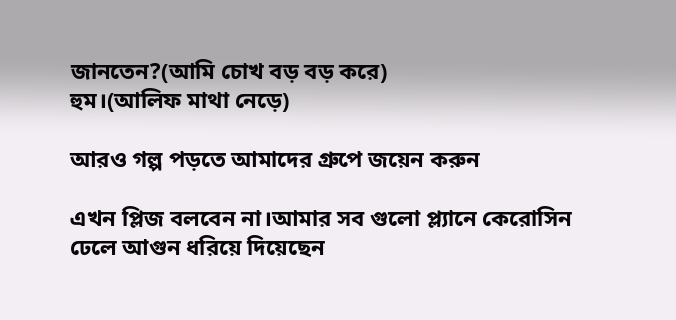জানতেন?(আমি চোখ বড় বড় করে)
হুম।(আলিফ মাথা নেড়ে)

আরও গল্প পড়তে আমাদের গ্রুপে জয়েন করুন

এখন প্লিজ বলবেন না।আমার সব গুলো প্ল্যানে কেরোসিন ঢেলে আগুন ধরিয়ে দিয়েছেন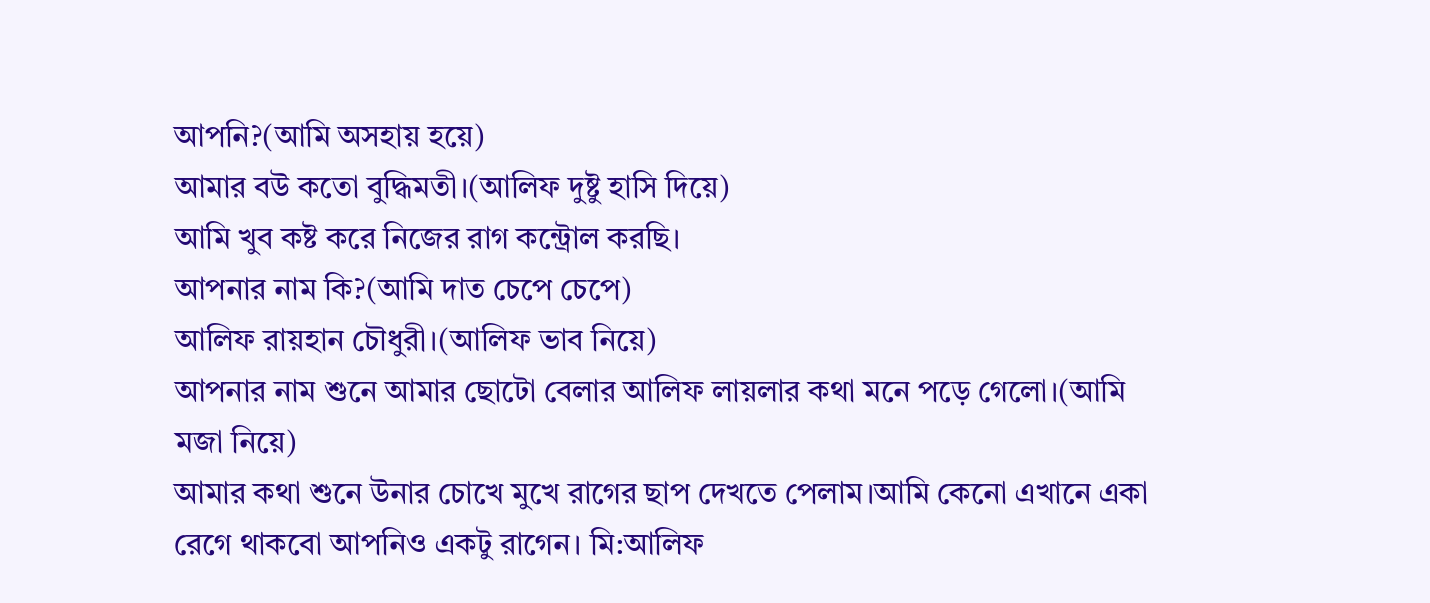আপনি?(আমি অসহায় হয়ে)
আমার বউ কতো বুদ্ধিমতী।(আলিফ দুষ্টু হাসি দিয়ে)
আমি খুব কষ্ট করে নিজের রাগ কন্ট্রোল করছি।
আপনার নাম কি?(আমি দাত চেপে চেপে)
আলিফ রায়হান চৌধুরী।(আলিফ ভাব নিয়ে)
আপনার নাম শুনে আমার ছোটো বেলার আলিফ লায়লার কথা মনে পড়ে গেলো।(আমি মজা নিয়ে)
আমার কথা শুনে উনার চোখে মুখে রাগের ছাপ দেখতে পেলাম।আমি কেনো এখানে একা রেগে থাকবো আপনিও একটু রাগেন। মি:আলিফ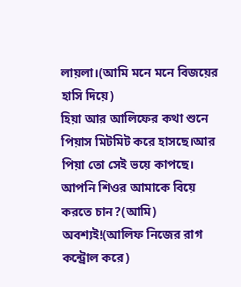লায়লা।(আমি মনে মনে বিজয়ের হাসি দিয়ে)
হিয়া আর আলিফের কথা শুনে পিয়াস মিটমিট করে হাসছে।আর পিয়া তো সেই ভয়ে কাপছে।
আপনি শিওর আমাকে বিয়ে করতে চান?(আমি)
অবশ্যই!(আলিফ নিজের রাগ কন্ট্রোল করে)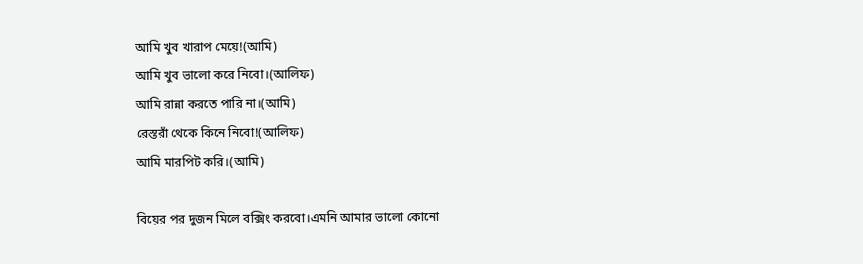আমি খুব খারাপ মেয়ে!(আমি)
আমি খুব ভালো করে নিবো।(আলিফ)
আমি রান্না করতে পারি না।(আমি)
রেস্তরাঁ থেকে কিনে নিবো!(আলিফ)
আমি মারপিট করি।(আমি)

বিয়ের পর দুজন মিলে বক্সিং করবো।এমনি আমার ভালো কোনো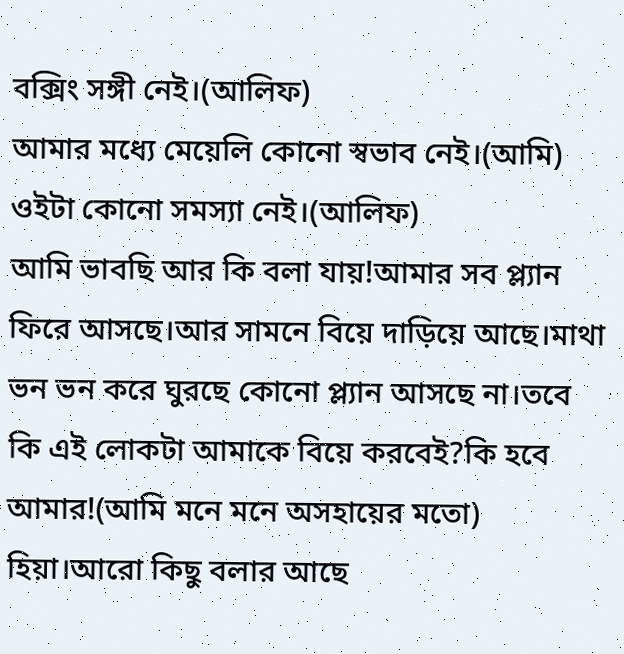বক্সিং সঙ্গী নেই।(আলিফ)
আমার মধ্যে মেয়েলি কোনো স্বভাব নেই।(আমি)
ওইটা কোনো সমস্যা নেই।(আলিফ)
আমি ভাবছি আর কি বলা যায়!আমার সব প্ল্যান ফিরে আসছে।আর সামনে বিয়ে দাড়িয়ে আছে।মাথা ভন ভন করে ঘুরছে কোনো প্ল্যান আসছে না।তবে কি এই লোকটা আমাকে বিয়ে করবেই?কি হবে আমার!(আমি মনে মনে অসহায়ের মতো)
হিয়া।আরো কিছু বলার আছে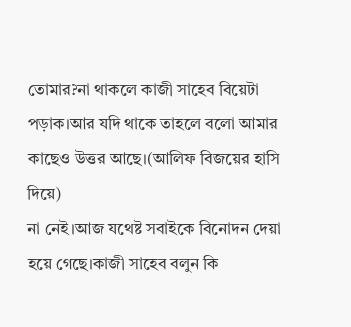তোমার?না থাকলে কাজী সাহেব বিয়েটা পড়াক।আর যদি থাকে তাহলে বলো আমার কাছেও উত্তর আছে।(আলিফ বিজয়ের হাসি দিয়ে)
না নেই।আজ যথেষ্ট সবাইকে বিনোদন দেয়া হয়ে গেছে।কাজী সাহেব বলুন কি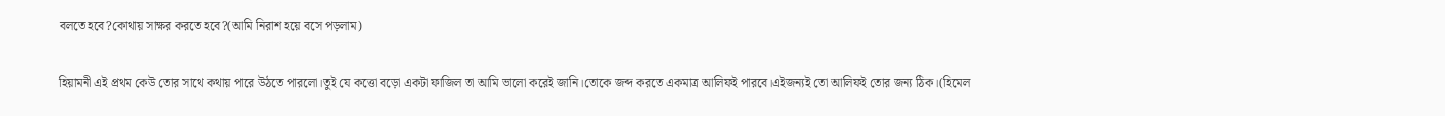বলতে হবে?কোথায় সাক্ষর করতে হবে?(আমি নিরাশ হয়ে বসে পড়লাম)

হিয়ামনী এই প্রথম কেউ তোর সাথে কথায় পারে উঠতে পারলো।তুই যে কত্তো বড়ো একটা ফাজিল তা আমি ভালো করেই জানি।তোকে জব্দ করতে একমাত্র আলিফই পারবে।এইজন্যই তো আলিফই তোর জন্য ঠিক।(হিমেল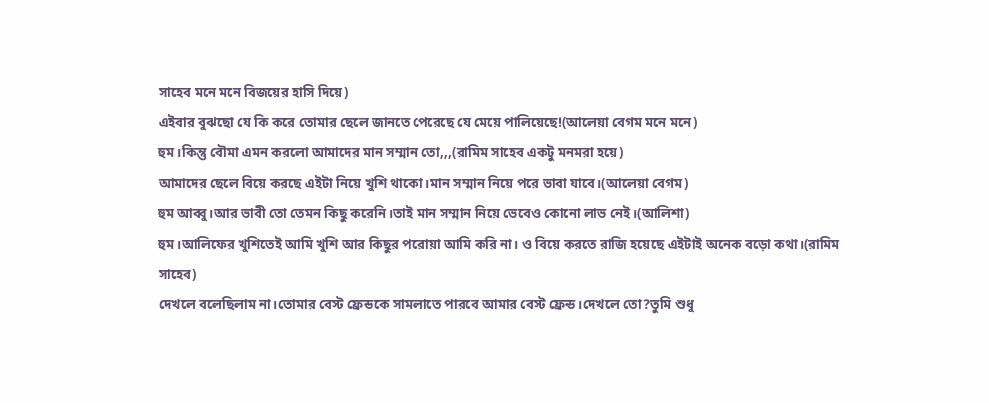সাহেব মনে মনে বিজয়ের হাসি দিয়ে)
এইবার বুঝছো যে কি করে তোমার ছেলে জানতে পেরেছে যে মেয়ে পালিয়েছে!(আলেয়া বেগম মনে মনে)
হুম।কিন্তু বৌমা এমন করলো আমাদের মান সম্মান তো,,,(রামিম সাহেব একটু মনমরা হয়ে)
আমাদের ছেলে বিয়ে করছে এইটা নিয়ে খুশি থাকো।মান সম্মান নিয়ে পরে ভাবা যাবে।(আলেয়া বেগম)
হুম আব্বু।আর ভাবী তো তেমন কিছু করেনি।তাই মান সম্মান নিয়ে ভেবেও কোনো লাভ নেই।(আলিশা)
হুম।আলিফের খুশিতেই আমি খুশি আর কিছুর পরোয়া আমি করি না। ও বিয়ে করতে রাজি হয়েছে এইটাই অনেক বড়ো কথা।(রামিম সাহেব)
দেখলে বলেছিলাম না।তোমার বেস্ট ফ্রেন্ডকে সামলাতে পারবে আমার বেস্ট ফ্রেন্ড।দেখলে তো?তুমি শুধু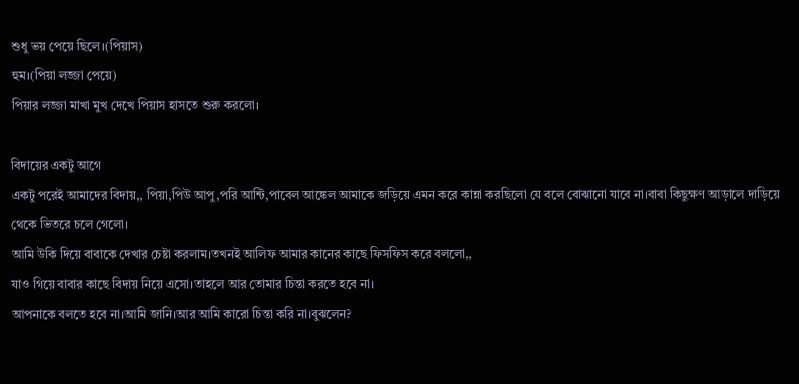শুধু ভয় পেয়ে ছিলে।(পিয়াস)
হুম।(পিয়া লজ্জা পেয়ে)
পিয়ার লজ্জা মাখা মুখ দেখে পিয়াস হাসতে শুরু করলো।

বিদায়ের একটু আগে
একটু পরেই আমাদের বিদায়,, পিয়া,পিউ আপু,পরি আন্টি,পাবেল আঙ্কেল আমাকে জড়িয়ে এমন করে কান্না করছিলো যে বলে বোঝানো যাবে না।বাবা কিছুক্ষণ আড়ালে দাড়িয়ে থেকে ভিতরে চলে গেলো।
আমি উকি দিয়ে বাবাকে দেখার চেষ্টা করলাম।তখনই আলিফ আমার কানের কাছে ফিসফিস করে বললো,,
যাও গিয়ে বাবার কাছে বিদায় নিয়ে এসো।তাহলে আর তোমার চিন্তা করতে হবে না।
আপনাকে বলতে হবে না।আমি জানি।আর আমি কারো চিন্তা করি না।বুঝলেন?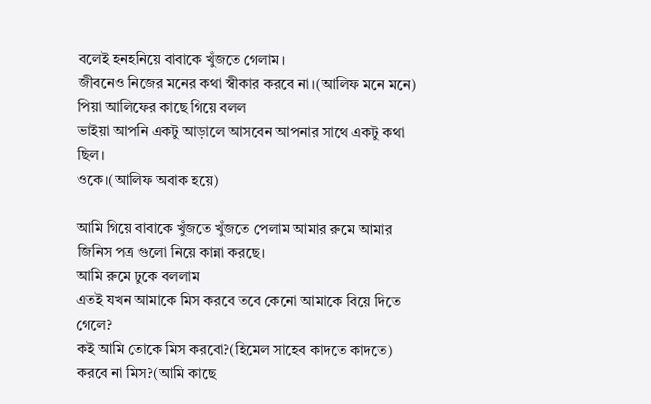বলেই হনহনিয়ে বাবাকে খুঁজতে গেলাম।
জীবনেও নিজের মনের কথা স্বীকার করবে না।(আলিফ মনে মনে)
পিয়া আলিফের কাছে গিয়ে বলল
ভাইয়া আপনি একটু আড়ালে আসবেন আপনার সাথে একটু কথা ছিল।
ওকে।(আলিফ অবাক হয়ে)

আমি গিয়ে বাবাকে খুঁজতে খুঁজতে পেলাম আমার রুমে আমার জিনিস পত্র গুলো নিয়ে কান্না করছে।
আমি রুমে ঢুকে বললাম
এতই যখন আমাকে মিস করবে তবে কেনো আমাকে বিয়ে দিতে গেলে?
কই আমি তোকে মিস করবো?(হিমেল সাহেব কাদতে কাদতে)
করবে না মিস?(আমি কাছে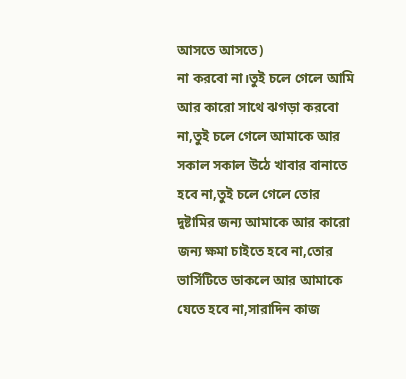আসতে আসতে)
না করবো না।তুই চলে গেলে আমি আর কারো সাথে ঝগড়া করবো না,তুই চলে গেলে আমাকে আর সকাল সকাল উঠে খাবার বানাতে হবে না,তুই চলে গেলে তোর দুষ্টামির জন্য আমাকে আর কারো জন্য ক্ষমা চাইতে হবে না,তোর ভার্সিটিতে ডাকলে আর আমাকে যেতে হবে না,সারাদিন কাজ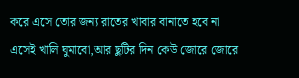করে এসে তোর জন্য রাতের খাবার বানাতে হবে না এসেই খালি ঘুমাবো,আর ছুটির দিন কেউ জোরে জোরে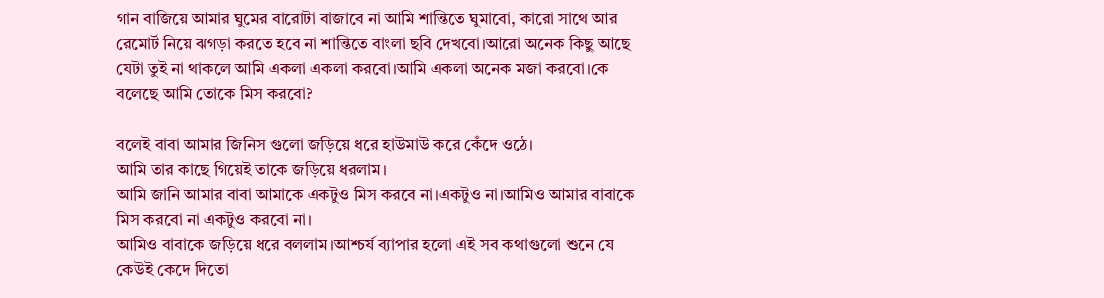গান বাজিয়ে আমার ঘুমের বারোটা বাজাবে না আমি শান্তিতে ঘুমাবো, কারো সাথে আর রেমোর্ট নিয়ে ঝগড়া করতে হবে না শান্তিতে বাংলা ছবি দেখবো।আরো অনেক কিছু আছে যেটা তুই না থাকলে আমি একলা একলা করবো।আমি একলা অনেক মজা করবো।কে বলেছে আমি তোকে মিস করবো?

বলেই বাবা আমার জিনিস গুলো জড়িয়ে ধরে হাউমাউ করে কেঁদে ওঠে।
আমি তার কাছে গিয়েই তাকে জড়িয়ে ধরলাম।
আমি জানি আমার বাবা আমাকে একটুও মিস করবে না।একটুও না।আমিও আমার বাবাকে মিস করবো না একটুও করবো না।
আমিও বাবাকে জড়িয়ে ধরে বললাম।আশ্চর্য ব্যাপার হলো এই সব কথাগুলো শুনে যে কেউই কেদে দিতো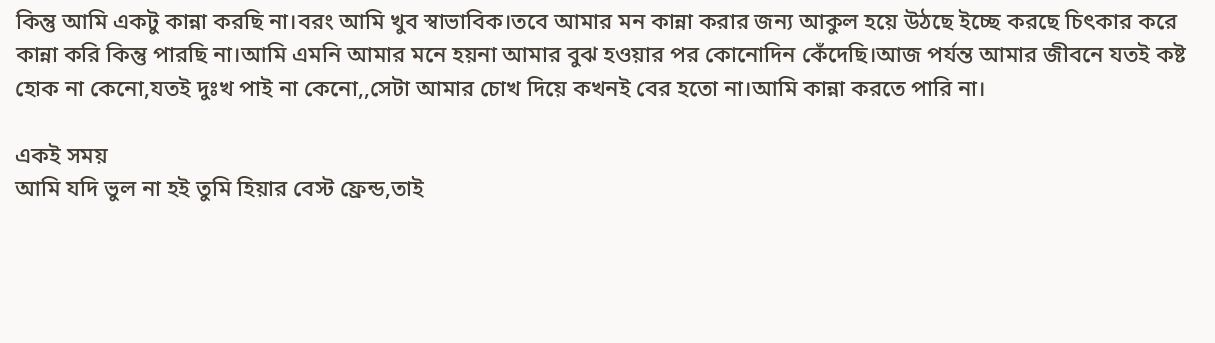কিন্তু আমি একটু কান্না করছি না।বরং আমি খুব স্বাভাবিক।তবে আমার মন কান্না করার জন্য আকুল হয়ে উঠছে ইচ্ছে করছে চিৎকার করে কান্না করি কিন্তু পারছি না।আমি এমনি আমার মনে হয়না আমার বুঝ হওয়ার পর কোনোদিন কেঁদেছি।আজ পর্যন্ত আমার জীবনে যতই কষ্ট হোক না কেনো,যতই দুঃখ পাই না কেনো,,সেটা আমার চোখ দিয়ে কখনই বের হতো না।আমি কান্না করতে পারি না।

একই সময়
আমি যদি ভুল না হই তুমি হিয়ার বেস্ট ফ্রেন্ড,তাই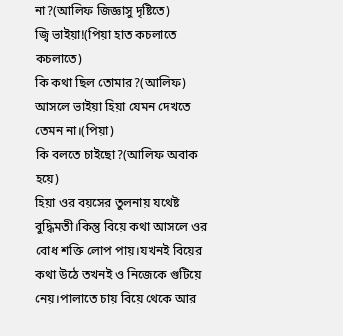না?(আলিফ জিজ্ঞাসু দৃষ্টিতে)
জ্বি ভাইয়া!(পিয়া হাত কচলাতে কচলাতে)
কি কথা ছিল তোমার?(আলিফ)
আসলে ভাইয়া হিয়া যেমন দেখতে তেমন না।(পিয়া)
কি বলতে চাইছো?(আলিফ অবাক হয়ে)
হিয়া ওর বয়সের তুলনায় যথেষ্ট বুদ্ধিমতী।কিন্তু বিয়ে কথা আসলে ওর বোধ শক্তি লোপ পায়।যখনই বিয়ের কথা উঠে তখনই ও নিজেকে গুটিয়ে নেয়।পালাতে চায় বিয়ে থেকে আর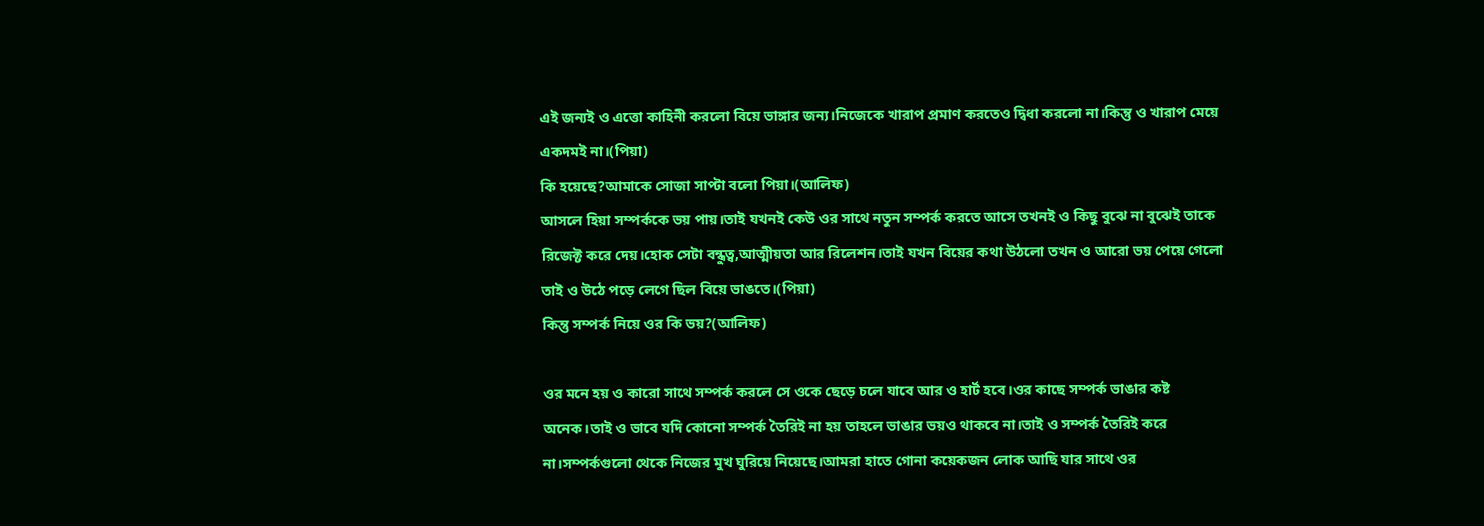এই জন্যই ও এত্তো কাহিনী করলো বিয়ে ভাঙ্গার জন্য।নিজেকে খারাপ প্রমাণ করতেও দ্বিধা করলো না।কিন্তু ও খারাপ মেয়ে একদমই না।(পিয়া)
কি হয়েছে?আমাকে সোজা সাপ্টা বলো পিয়া।(আলিফ)
আসলে হিয়া সম্পর্ককে ভয় পায়।তাই যখনই কেউ ওর সাথে নতুন সম্পর্ক করতে আসে তখনই ও কিছু বুঝে না বুঝেই তাকে রিজেক্ট করে দেয়।হোক সেটা বন্ধুত্ব,আত্মীয়তা আর রিলেশন।তাই যখন বিয়ের কথা উঠলো তখন ও আরো ভয় পেয়ে গেলো তাই ও উঠে পড়ে লেগে ছিল বিয়ে ভাঙতে।(পিয়া)
কিন্তু সম্পর্ক নিয়ে ওর কি ভয়?(আলিফ)

ওর মনে হয় ও কারো সাথে সম্পর্ক করলে সে ওকে ছেড়ে চলে যাবে আর ও হার্ট হবে।ওর কাছে সম্পর্ক ভাঙার কষ্ট অনেক।তাই ও ভাবে যদি কোনো সম্পর্ক তৈরিই না হয় তাহলে ভাঙার ভয়ও থাকবে না।তাই ও সম্পর্ক তৈরিই করে না।সম্পর্কগুলো থেকে নিজের মুখ ঘুরিয়ে নিয়েছে।আমরা হাতে গোনা কয়েকজন লোক আছি যার সাথে ওর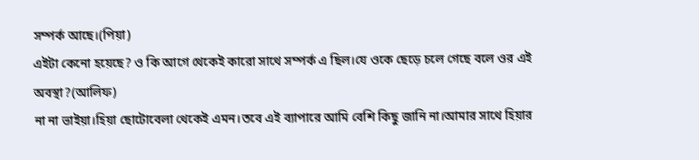সম্পর্ক আছে।(পিয়া)
এইটা কেনো হয়েছে? ও কি আগে থেকেই কারো সাথে সম্পর্ক এ ছিল।যে ওকে ছেড়ে চলে গেছে বলে ওর এই অবস্থা?(আলিফ)
না না ভাইয়া।হিয়া ছোটোবেলা থেকেই এমন।তবে এই ব্যাপারে আমি বেশি কিছু জানি না।আমার সাথে হিয়ার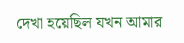দেখা হয়েছিল যখন আমার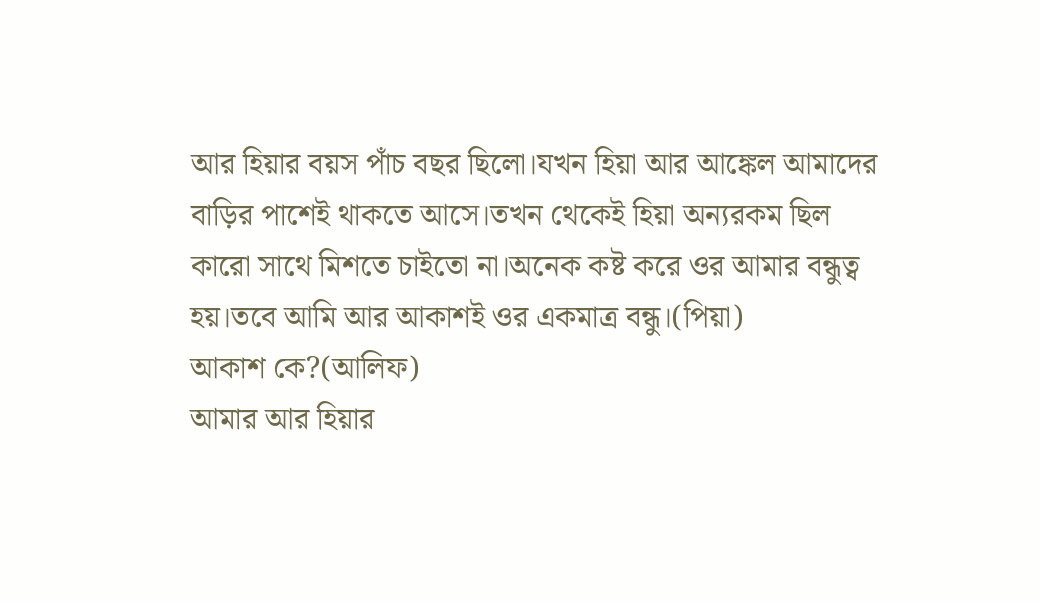আর হিয়ার বয়স পাঁচ বছর ছিলো।যখন হিয়া আর আঙ্কেল আমাদের বাড়ির পাশেই থাকতে আসে।তখন থেকেই হিয়া অন্যরকম ছিল কারো সাথে মিশতে চাইতো না।অনেক কষ্ট করে ওর আমার বন্ধুত্ব হয়।তবে আমি আর আকাশই ওর একমাত্র বন্ধু।(পিয়া)
আকাশ কে?(আলিফ)
আমার আর হিয়ার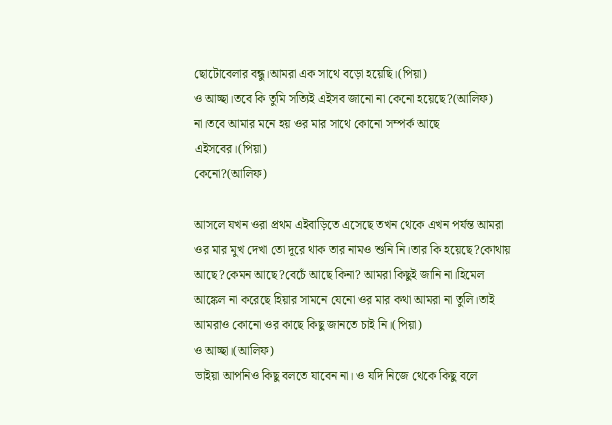ছোটোবেলার বন্ধু।আমরা এক সাথে বড়ো হয়েছি।(পিয়া)
ও আচ্ছা।তবে কি তুমি সত্যিই এইসব জানো না কেনো হয়েছে?(আলিফ)
না।তবে আমার মনে হয় ওর মার সাথে কোনো সম্পর্ক আছে এইসবের।(পিয়া)
কেনো?(আলিফ)

আসলে যখন ওরা প্রথম এইবাড়িতে এসেছে তখন থেকে এখন পর্যন্ত আমরা ওর মার মুখ দেখা তো দূরে থাক তার নামও শুনি নি।তার কি হয়েছে?কোথায় আছে?কেমন আছে?বেচেঁ আছে কিনা? আমরা কিছুই জানি না।হিমেল আঙ্কেল না করেছে হিয়ার সামনে যেনো ওর মার কথা আমরা না তুলি।তাই আমরাও কোনো ওর কাছে কিছু জানতে চাই নি।(পিয়া)
ও আচ্ছা।(আলিফ)
ভাইয়া আপনিও কিছু বলতে যাবেন না। ও যদি নিজে থেকে কিছু বলে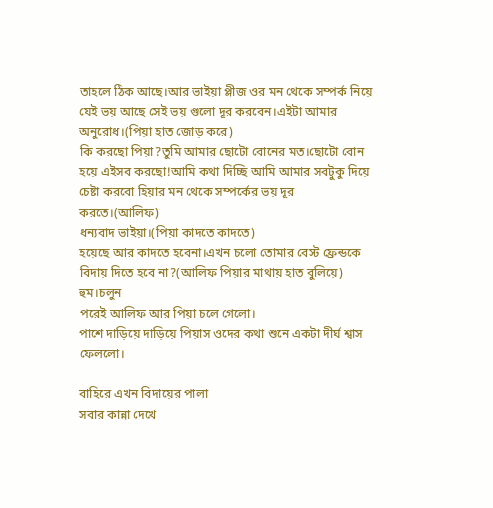তাহলে ঠিক আছে।আর ভাইয়া প্লীজ ওর মন থেকে সম্পর্ক নিয়ে যেই ভয় আছে সেই ভয় গুলো দূর করবেন।এইটা আমার অনুরোধ।(পিয়া হাত জোড় করে)
কি করছো পিয়া?তুমি আমার ছোটো বোনের মত।ছোটো বোন হয়ে এইসব করছো!আমি কথা দিচ্ছি আমি আমার সবটুকু দিয়ে চেষ্টা করবো হিয়ার মন থেকে সম্পর্কের ভয় দূর করতে।(আলিফ)
ধন্যবাদ ভাইয়া।(পিয়া কাদতে কাদতে)
হয়েছে আর কাদতে হবেনা।এখন চলো তোমার বেস্ট ফ্রেন্ডকে বিদায় দিতে হবে না?(আলিফ পিয়ার মাথায় হাত বুলিয়ে)
হুম।চলুন
পরেই আলিফ আর পিয়া চলে গেলো।
পাশে দাড়িয়ে দাড়িয়ে পিয়াস ওদের কথা শুনে একটা দীর্ঘ শ্বাস ফেললো।

বাহিরে এখন বিদায়ের পালা
সবার কান্না দেখে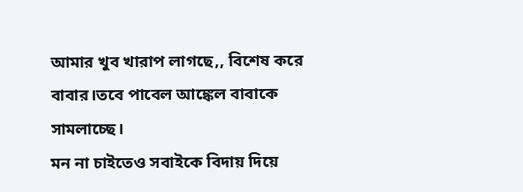আমার খুব খারাপ লাগছে,, বিশেষ করে বাবার।তবে পাবেল আঙ্কেল বাবাকে সামলাচ্ছে।
মন না চাইতেও সবাইকে বিদায় দিয়ে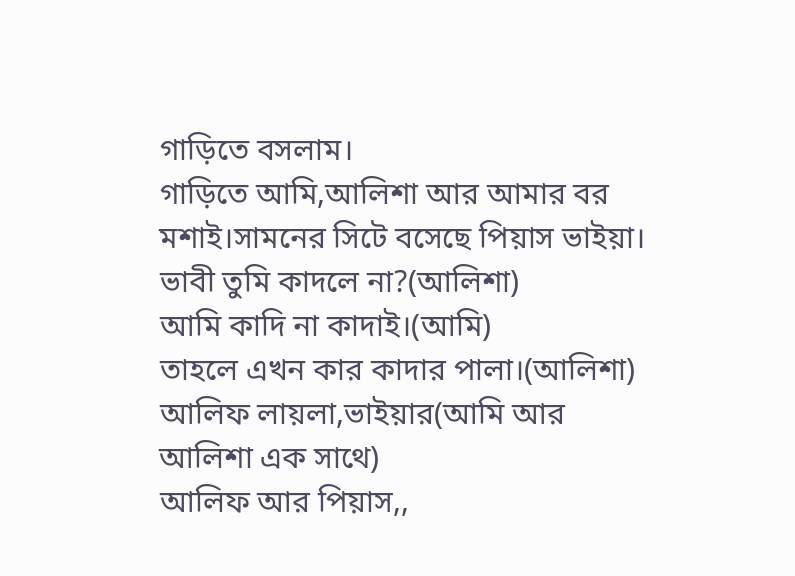গাড়িতে বসলাম।
গাড়িতে আমি,আলিশা আর আমার বর মশাই।সামনের সিটে বসেছে পিয়াস ভাইয়া।
ভাবী তুমি কাদলে না?(আলিশা)
আমি কাদি না কাদাই।(আমি)
তাহলে এখন কার কাদার পালা।(আলিশা)
আলিফ লায়লা,ভাইয়ার(আমি আর আলিশা এক সাথে)
আলিফ আর পিয়াস,,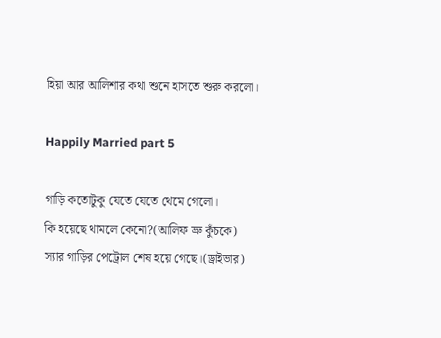হিয়া আর আলিশার কথা শুনে হাসতে শুরু করলো।

Happily Married part 5

গাড়ি কতোটুকু যেতে যেতে থেমে গেলো।
কি হয়েছে থামলে কেনো?(আলিফ ভ্রু কুঁচকে)
স্যার গাড়ির পেট্রোল শেষ হয়ে গেছে।(ড্রাইভার)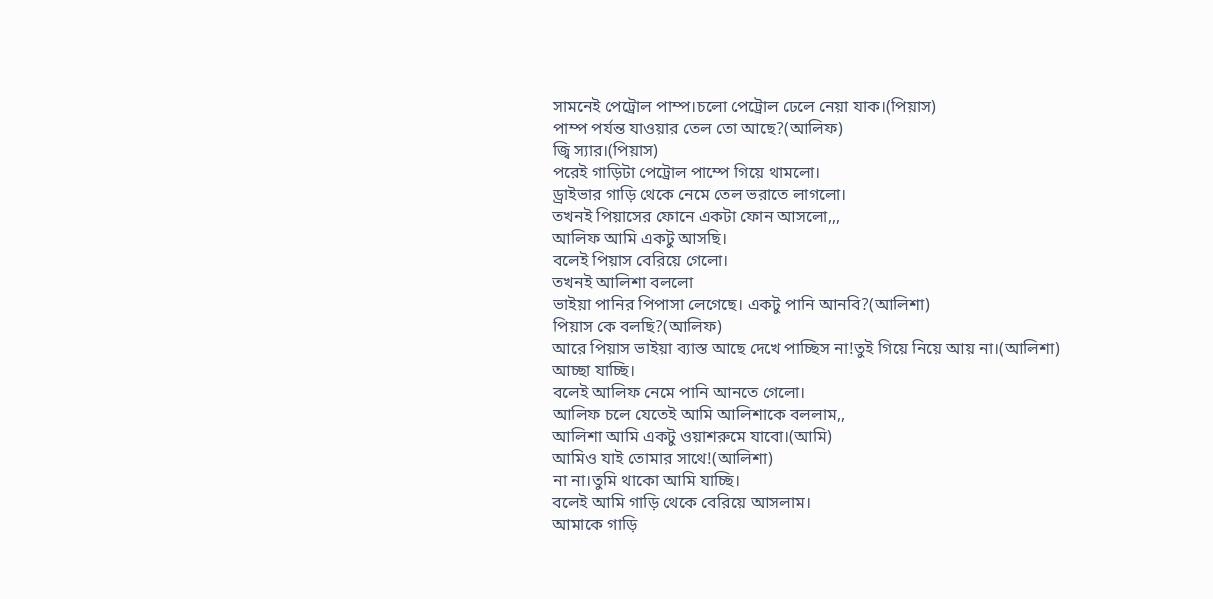সামনেই পেট্রোল পাম্প।চলো পেট্রোল ঢেলে নেয়া যাক।(পিয়াস)
পাম্প পর্যন্ত যাওয়ার তেল তো আছে?(আলিফ)
জ্বি স্যার।(পিয়াস)
পরেই গাড়িটা পেট্রোল পাম্পে গিয়ে থামলো।
ড্রাইভার গাড়ি থেকে নেমে তেল ভরাতে লাগলো।
তখনই পিয়াসের ফোনে একটা ফোন আসলো,,,
আলিফ আমি একটু আসছি।
বলেই পিয়াস বেরিয়ে গেলো।
তখনই আলিশা বললো
ভাইয়া পানির পিপাসা লেগেছে। একটু পানি আনবি?(আলিশা)
পিয়াস কে বলছি?(আলিফ)
আরে পিয়াস ভাইয়া ব্যাস্ত আছে দেখে পাচ্ছিস না!তুই গিয়ে নিয়ে আয় না।(আলিশা)
আচ্ছা যাচ্ছি।
বলেই আলিফ নেমে পানি আনতে গেলো।
আলিফ চলে যেতেই আমি আলিশাকে বললাম,,
আলিশা আমি একটু ওয়াশরুমে যাবো।(আমি)
আমিও যাই তোমার সাথে!(আলিশা)
না না।তুমি থাকো আমি যাচ্ছি।
বলেই আমি গাড়ি থেকে বেরিয়ে আসলাম।
আমাকে গাড়ি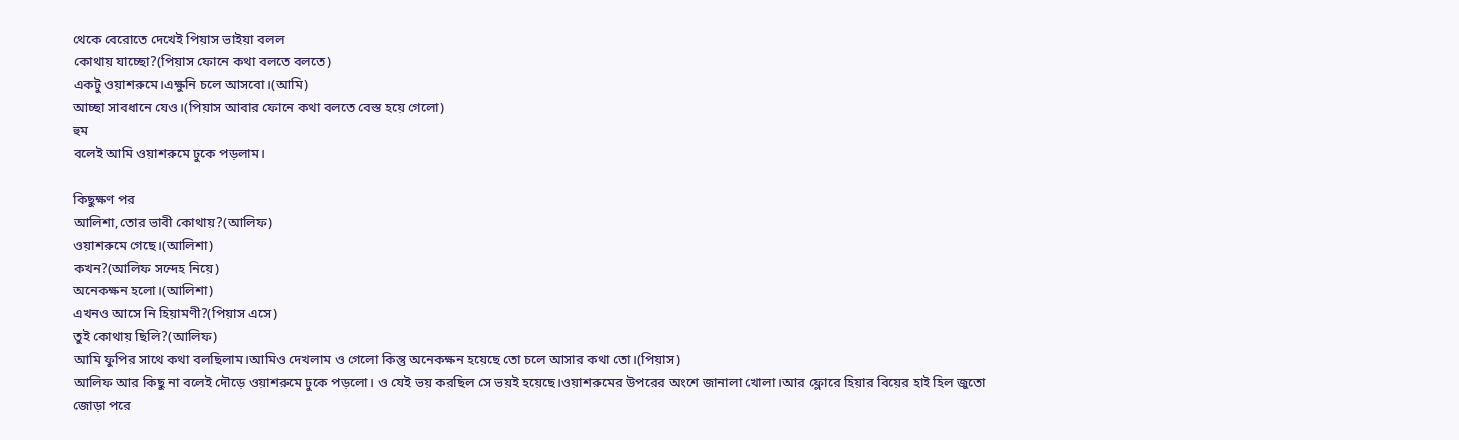থেকে বেরোতে দেখেই পিয়াস ভাইয়া বলল
কোথায় যাচ্ছো?(পিয়াস ফোনে কথা বলতে বলতে)
একটু ওয়াশরুমে।এক্ষুনি চলে আসবো।(আমি)
আচ্ছা সাবধানে যেও।(পিয়াস আবার ফোনে কথা বলতে বেস্ত হয়ে গেলো)
হুম
বলেই আমি ওয়াশরুমে ঢুকে পড়লাম।

কিছুক্ষণ পর
আলিশা,তোর ভাবী কোথায়?(আলিফ)
ওয়াশরুমে গেছে।(আলিশা)
কখন?(আলিফ সন্দেহ নিয়ে)
অনেকক্ষন হলো।(আলিশা)
এখনও আসে নি হিয়ামণী?(পিয়াস এসে)
তুই কোথায় ছিলি?(আলিফ)
আমি ফুপির সাথে কথা বলছিলাম।আমিও দেখলাম ও গেলো কিন্তু অনেকক্ষন হয়েছে তো চলে আসার কথা তো।(পিয়াস)
আলিফ আর কিছু না বলেই দৌড়ে ওয়াশরুমে ঢুকে পড়লো। ও যেই ভয় করছিল সে ভয়ই হয়েছে।ওয়াশরুমের উপরের অংশে জানালা খোলা।আর ফ্লোরে হিয়ার বিয়ের হাই হিল জুতো জোড়া পরে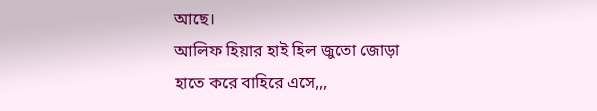আছে।
আলিফ হিয়ার হাই হিল জুতো জোড়া হাতে করে বাহিরে এসে,,,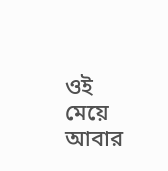ওই মেয়ে আবার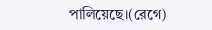পালিয়েছে।(রেগে)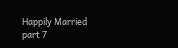Happily Married part 7